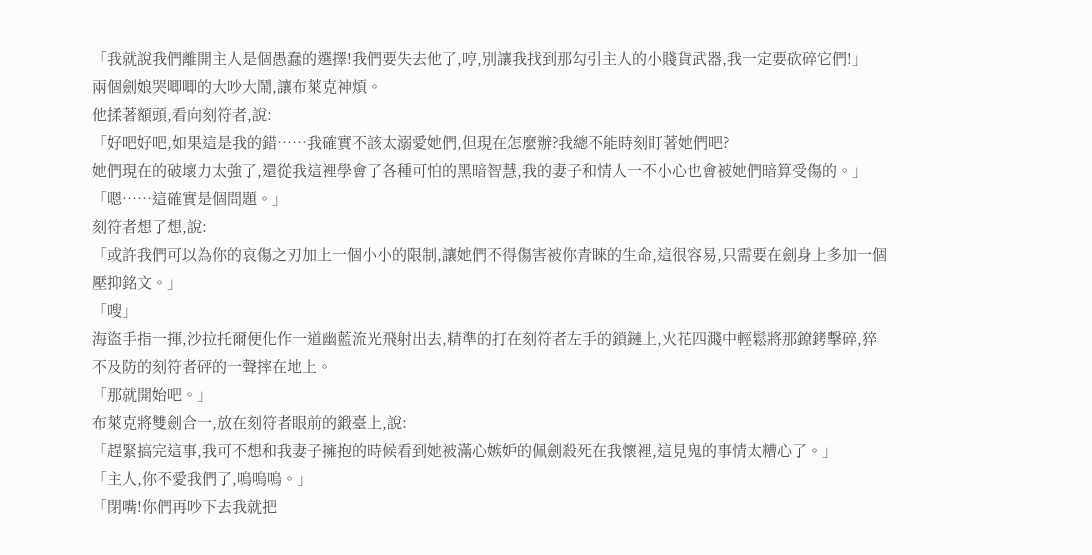「我就說我們離開主人是個愚蠢的選擇!我們要失去他了,哼,別讓我找到那勾引主人的小賤貨武器,我一定要砍碎它們!」
兩個劍娘哭唧唧的大吵大鬧,讓布萊克神煩。
他揉著額頭,看向刻符者,說:
「好吧好吧,如果這是我的錯……我確實不該太溺愛她們,但現在怎麼辦?我總不能時刻盯著她們吧?
她們現在的破壞力太強了,還從我這裡學會了各種可怕的黑暗智慧,我的妻子和情人一不小心也會被她們暗算受傷的。」
「嗯……這確實是個問題。」
刻符者想了想,說:
「或許我們可以為你的哀傷之刃加上一個小小的限制,讓她們不得傷害被你青睞的生命,這很容易,只需要在劍身上多加一個壓抑銘文。」
「嗖」
海盜手指一揮,沙拉托爾便化作一道幽藍流光飛射出去,精準的打在刻符者左手的鎖鏈上,火花四濺中輕鬆將那鐐銬擊碎,猝不及防的刻符者砰的一聲摔在地上。
「那就開始吧。」
布萊克將雙劍合一,放在刻符者眼前的鍛臺上,說:
「趕緊搞完這事,我可不想和我妻子擁抱的時候看到她被滿心嫉妒的佩劍殺死在我懷裡,這見鬼的事情太糟心了。」
「主人,你不愛我們了,嗚嗚嗚。」
「閉嘴!你們再吵下去我就把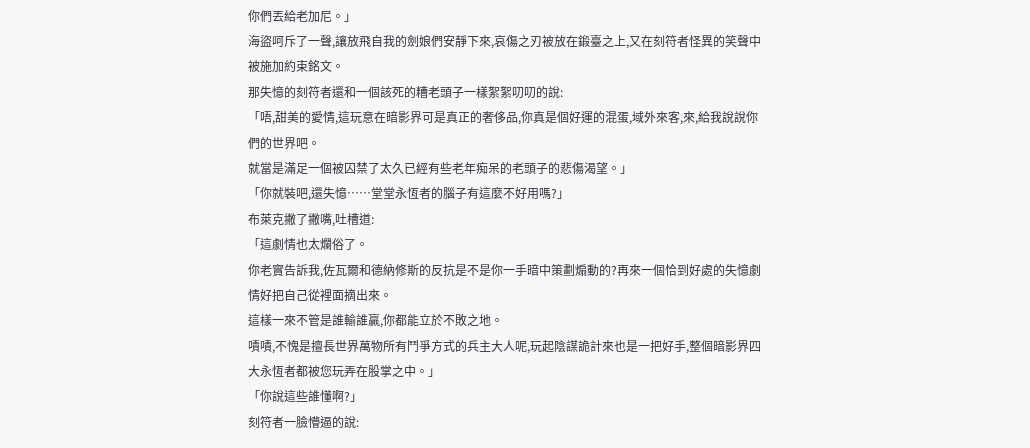你們丟給老加尼。」
海盜呵斥了一聲,讓放飛自我的劍娘們安靜下來,哀傷之刃被放在鍛臺之上,又在刻符者怪異的笑聲中被施加約束銘文。
那失憶的刻符者還和一個該死的糟老頭子一樣絮絮叨叨的說:
「唔,甜美的愛情,這玩意在暗影界可是真正的奢侈品,你真是個好運的混蛋,域外來客,來,給我說說你們的世界吧。
就當是滿足一個被囚禁了太久已經有些老年痴呆的老頭子的悲傷渴望。」
「你就裝吧,還失憶……堂堂永恆者的腦子有這麼不好用嗎?」
布萊克撇了撇嘴,吐槽道:
「這劇情也太爛俗了。
你老實告訴我,佐瓦爾和德納修斯的反抗是不是你一手暗中策劃煽動的?再來一個恰到好處的失憶劇情好把自己從裡面摘出來。
這樣一來不管是誰輸誰贏,你都能立於不敗之地。
嘖嘖,不愧是擅長世界萬物所有鬥爭方式的兵主大人呢,玩起陰謀詭計來也是一把好手,整個暗影界四大永恆者都被您玩弄在股掌之中。」
「你說這些誰懂啊?」
刻符者一臉懵逼的說: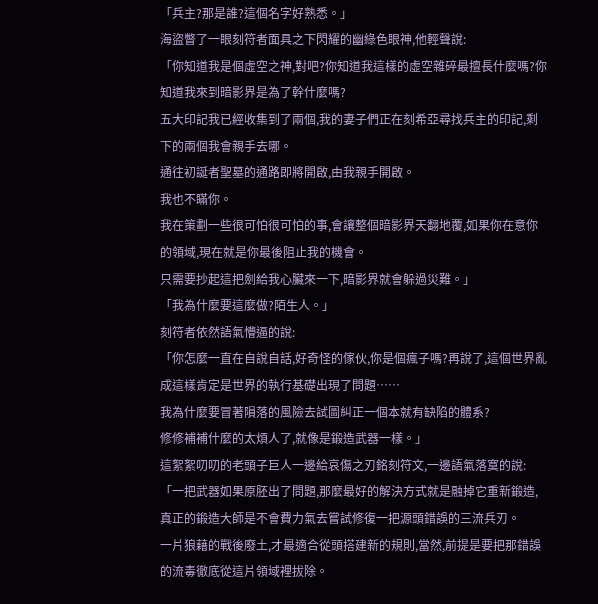「兵主?那是誰?這個名字好熟悉。」
海盜瞥了一眼刻符者面具之下閃耀的幽綠色眼神,他輕聲說:
「你知道我是個虛空之神,對吧?你知道我這樣的虛空雜碎最擅長什麼嗎?你知道我來到暗影界是為了幹什麼嗎?
五大印記我已經收集到了兩個,我的妻子們正在刻希亞尋找兵主的印記,剩下的兩個我會親手去哪。
通往初誕者聖墓的通路即將開啟,由我親手開啟。
我也不瞞你。
我在策劃一些很可怕很可怕的事,會讓整個暗影界天翻地覆,如果你在意你的領域,現在就是你最後阻止我的機會。
只需要抄起這把劍給我心臟來一下,暗影界就會躲過災難。」
「我為什麼要這麼做?陌生人。」
刻符者依然語氣懵逼的說:
「你怎麼一直在自說自話,好奇怪的傢伙,你是個瘋子嗎?再說了,這個世界亂成這樣肯定是世界的執行基礎出現了問題……
我為什麼要冒著隕落的風險去試圖糾正一個本就有缺陷的體系?
修修補補什麼的太煩人了,就像是鍛造武器一樣。」
這絮絮叨叨的老頭子巨人一邊給哀傷之刃銘刻符文,一邊語氣落寞的說:
「一把武器如果原胚出了問題,那麼最好的解決方式就是融掉它重新鍛造,真正的鍛造大師是不會費力氣去嘗試修復一把源頭錯誤的三流兵刃。
一片狼藉的戰後廢土,才最適合從頭搭建新的規則,當然,前提是要把那錯誤的流毒徹底從這片領域裡拔除。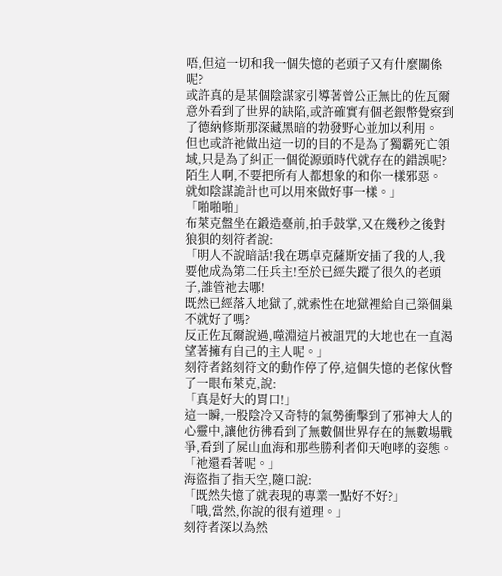唔,但這一切和我一個失憶的老頭子又有什麼關係呢?
或許真的是某個陰謀家引導著曾公正無比的佐瓦爾意外看到了世界的缺陷,或許確實有個老銀幣覺察到了德納修斯那深藏黑暗的勃發野心並加以利用。
但也或許祂做出這一切的目的不是為了獨霸死亡領域,只是為了糾正一個從源頭時代就存在的錯誤呢?
陌生人啊,不要把所有人都想象的和你一樣邪惡。
就如陰謀詭計也可以用來做好事一樣。」
「啪啪啪」
布萊克盤坐在鍛造臺前,拍手鼓掌,又在幾秒之後對狼狽的刻符者說:
「明人不說暗話!我在瑪卓克薩斯安插了我的人,我要他成為第二任兵主!至於已經失蹤了很久的老頭子,誰管祂去哪!
既然已經落入地獄了,就索性在地獄裡給自己築個巢不就好了嗎?
反正佐瓦爾說過,噬淵這片被詛咒的大地也在一直渴望著擁有自己的主人呢。」
刻符者銘刻符文的動作停了停,這個失憶的老傢伙瞥了一眼布萊克,說:
「真是好大的胃口!」
這一瞬,一股陰冷又奇特的氣勢衝擊到了邪神大人的心靈中,讓他彷彿看到了無數個世界存在的無數場戰爭,看到了屍山血海和那些勝利者仰天咆哮的姿態。
「祂還看著呢。」
海盜指了指天空,隨口說:
「既然失憶了就表現的專業一點好不好?」
「哦,當然,你說的很有道理。」
刻符者深以為然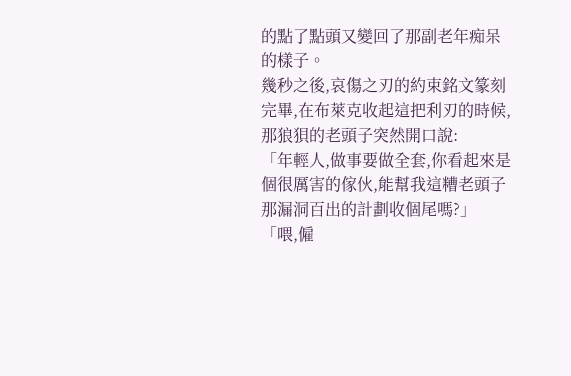的點了點頭又變回了那副老年痴呆的樣子。
幾秒之後,哀傷之刃的約束銘文篆刻完畢,在布萊克收起這把利刃的時候,那狼狽的老頭子突然開口說:
「年輕人,做事要做全套,你看起來是個很厲害的傢伙,能幫我這糟老頭子那漏洞百出的計劃收個尾嗎?」
「喂,僱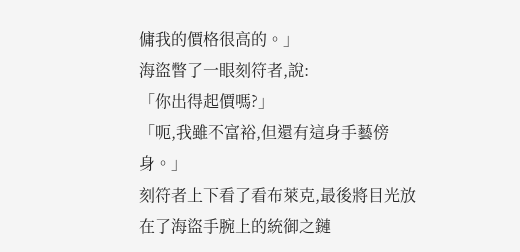傭我的價格很高的。」
海盜瞥了一眼刻符者,說:
「你出得起價嗎?」
「呃,我雖不富裕,但還有這身手藝傍身。」
刻符者上下看了看布萊克,最後將目光放在了海盜手腕上的統御之鏈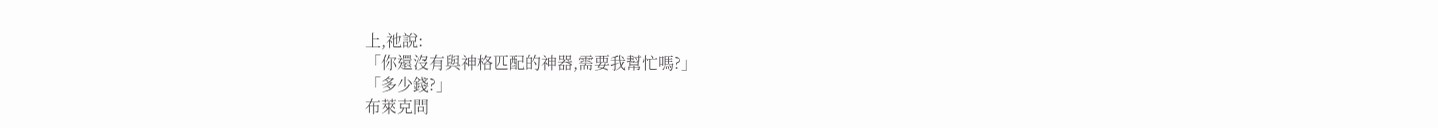上,祂說:
「你還沒有與神格匹配的神器,需要我幫忙嗎?」
「多少錢?」
布萊克問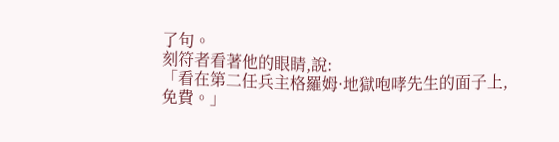了句。
刻符者看著他的眼睛,說:
「看在第二任兵主格羅姆·地獄咆哮先生的面子上,免費。」